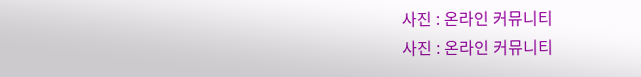사진 : 온라인 커뮤니티
사진 : 온라인 커뮤니티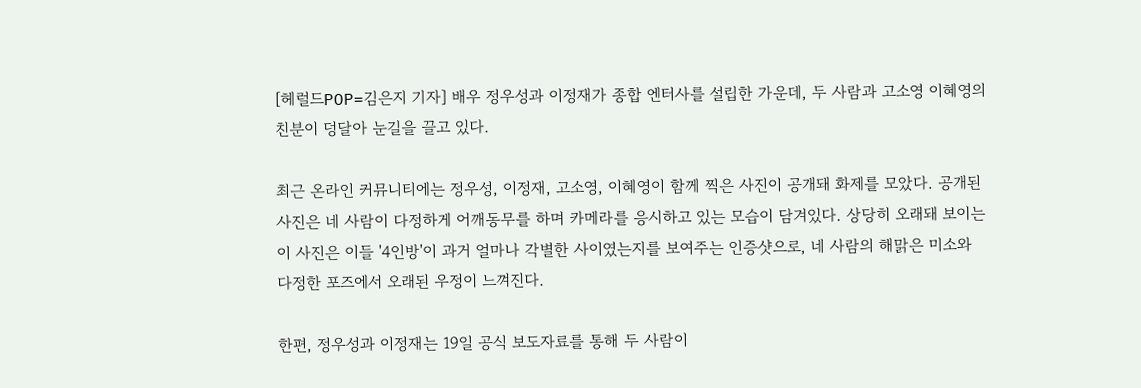[헤럴드POP=김은지 기자] 배우 정우성과 이정재가 종합 엔터사를 설립한 가운데, 두 사람과 고소영 이혜영의 친분이 덩달아 눈길을 끌고 있다.

최근 온라인 커뮤니티에는 정우성, 이정재, 고소영, 이혜영이 함께 찍은 사진이 공개돼 화제를 모았다. 공개된 사진은 네 사람이 다정하게 어깨동무를 하며 카메라를 응시하고 있는 모습이 담겨있다. 상당히 오래돼 보이는 이 사진은 이들 '4인방'이 과거 얼마나 각별한 사이였는지를 보여주는 인증샷으로, 네 사람의 해맑은 미소와 다정한 포즈에서 오래된 우정이 느껴진다.

한편, 정우성과 이정재는 19일 공식 보도자료를 통해 두 사람이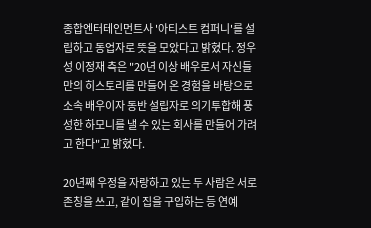종합엔터테인먼트사 '아티스트 컴퍼니'를 설립하고 동업자로 뜻을 모았다고 밝혔다. 정우성 이정재 측은 "20년 이상 배우로서 자신들만의 히스토리를 만들어 온 경험을 바탕으로 소속 배우이자 동반 설립자로 의기투합해 풍성한 하모니를 낼 수 있는 회사를 만들어 가려고 한다"고 밝혔다.

20년째 우정을 자랑하고 있는 두 사람은 서로 존칭을 쓰고, 같이 집을 구입하는 등 연예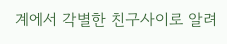계에서 각별한 친구사이로 알려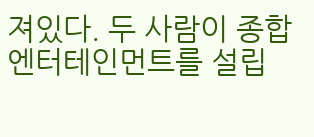져있다. 두 사람이 종합 엔터테인먼트를 설립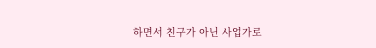하면서 친구가 아닌 사업가로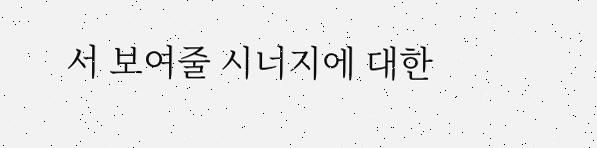서 보여줄 시너지에 대한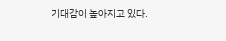기대감이 높아지고 있다.